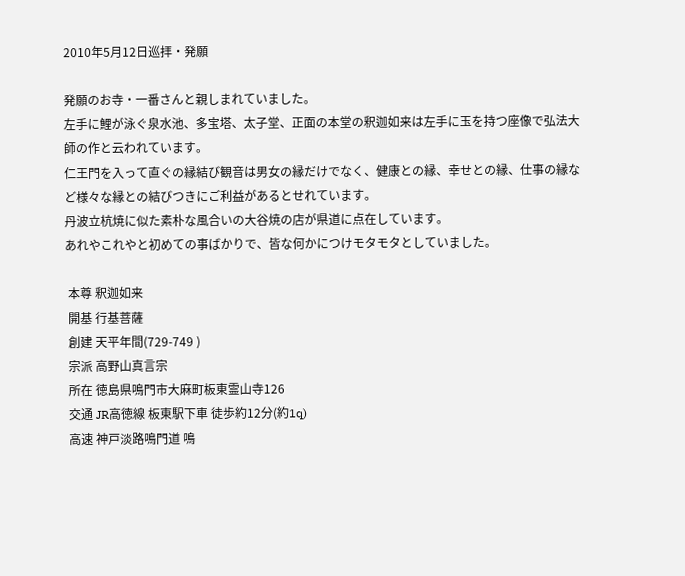2010年5月12日巡拝・発願

発願のお寺・一番さんと親しまれていました。
左手に鯉が泳ぐ泉水池、多宝塔、太子堂、正面の本堂の釈迦如来は左手に玉を持つ座像で弘法大師の作と云われています。
仁王門を入って直ぐの縁結び観音は男女の縁だけでなく、健康との縁、幸せとの縁、仕事の縁など様々な縁との結びつきにご利益があるとせれています。
丹波立杭焼に似た素朴な風合いの大谷焼の店が県道に点在しています。
あれやこれやと初めての事ばかりで、皆な何かにつけモタモタとしていました。

 本尊 釈迦如来
 開基 行基菩薩
 創建 天平年間(729-749 )
 宗派 高野山真言宗
 所在 徳島県鳴門市大麻町板東霊山寺126
 交通 JR高徳線 板東駅下車 徒歩約12分(約1q)
 高速 神戸淡路鳴門道 鳴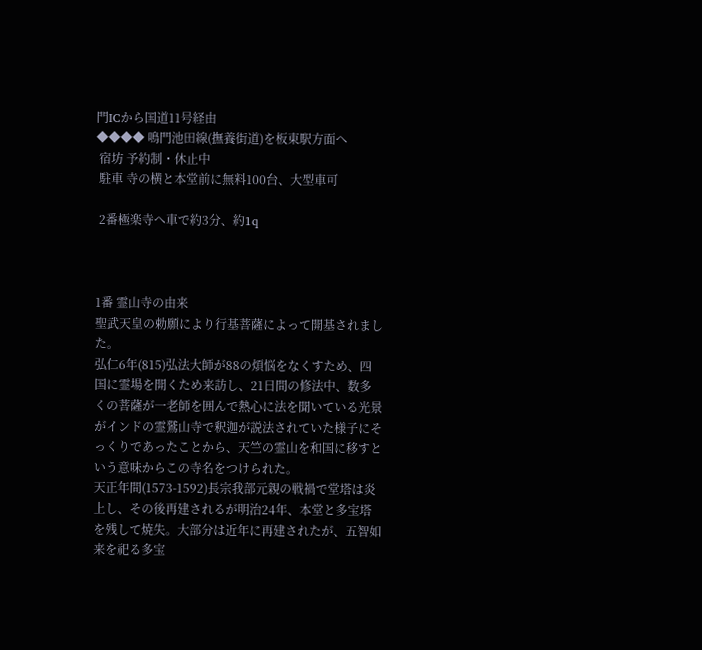門ICから国道11号経由
◆◆◆◆ 鳴門池田線(撫養街道)を板東駅方面へ
 宿坊 予約制・休止中
 駐車 寺の横と本堂前に無料100台、大型車可

 2番極楽寺へ車で約3分、約1q



1番 霊山寺の由来
聖武天皇の勅願により行基菩薩によって開基されました。
弘仁6年(815)弘法大師が88の煩悩をなくすため、四国に霊場を開くため来訪し、21日間の修法中、数多くの菩薩が一老師を囲んで熱心に法を聞いている光景がインドの霊鷲山寺で釈迦が説法されていた様子にそっくりであったことから、天竺の霊山を和国に移すという意味からこの寺名をつけられた。
天正年間(1573-1592)長宗我部元親の戦禍で堂塔は炎上し、その後再建されるが明治24年、本堂と多宝塔を残して焼失。大部分は近年に再建されたが、五智如来を祀る多宝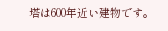塔は600年近い建物です。